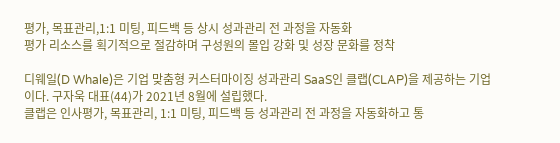평가, 목표관리,1:1 미팅, 피드백 등 상시 성과관리 전 과정을 자동화
평가 리소스를 획기적으로 절감하며 구성원의 몰입 강화 및 성장 문화를 정착

디웨일(D Whale)은 기업 맞춤형 커스터마이징 성과관리 SaaS인 클랩(CLAP)을 제공하는 기업이다. 구자욱 대표(44)가 2021년 8월에 설립했다.
클랩은 인사평가, 목표관리, 1:1 미팅, 피드백 등 성과관리 전 과정을 자동화하고 통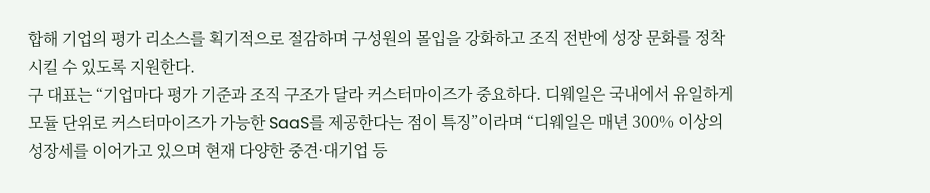합해 기업의 평가 리소스를 획기적으로 절감하며 구성원의 몰입을 강화하고 조직 전반에 성장 문화를 정착시킬 수 있도록 지원한다.
구 대표는 “기업마다 평가 기준과 조직 구조가 달라 커스터마이즈가 중요하다. 디웨일은 국내에서 유일하게 모듈 단위로 커스터마이즈가 가능한 SaaS를 제공한다는 점이 특징”이라며 “디웨일은 매년 300% 이상의 성장세를 이어가고 있으며 현재 다양한 중견·대기업 등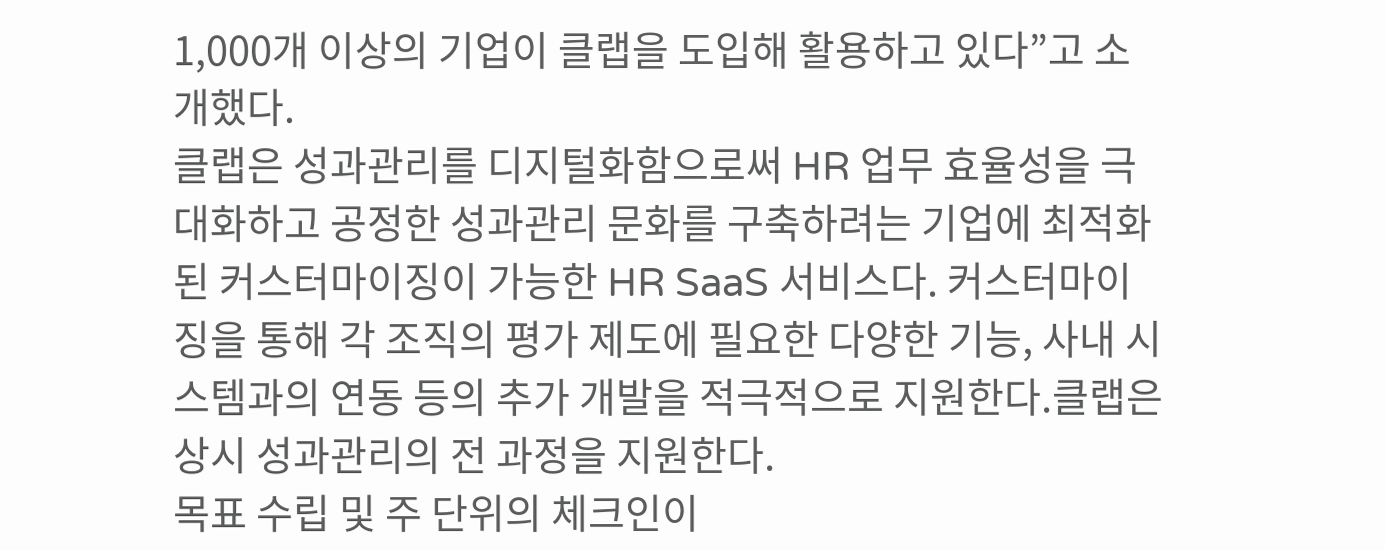1,000개 이상의 기업이 클랩을 도입해 활용하고 있다”고 소개했다.
클랩은 성과관리를 디지털화함으로써 HR 업무 효율성을 극대화하고 공정한 성과관리 문화를 구축하려는 기업에 최적화된 커스터마이징이 가능한 HR SaaS 서비스다. 커스터마이징을 통해 각 조직의 평가 제도에 필요한 다양한 기능, 사내 시스템과의 연동 등의 추가 개발을 적극적으로 지원한다.클랩은 상시 성과관리의 전 과정을 지원한다.
목표 수립 및 주 단위의 체크인이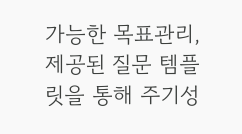가능한 목표관리, 제공된 질문 템플릿을 통해 주기성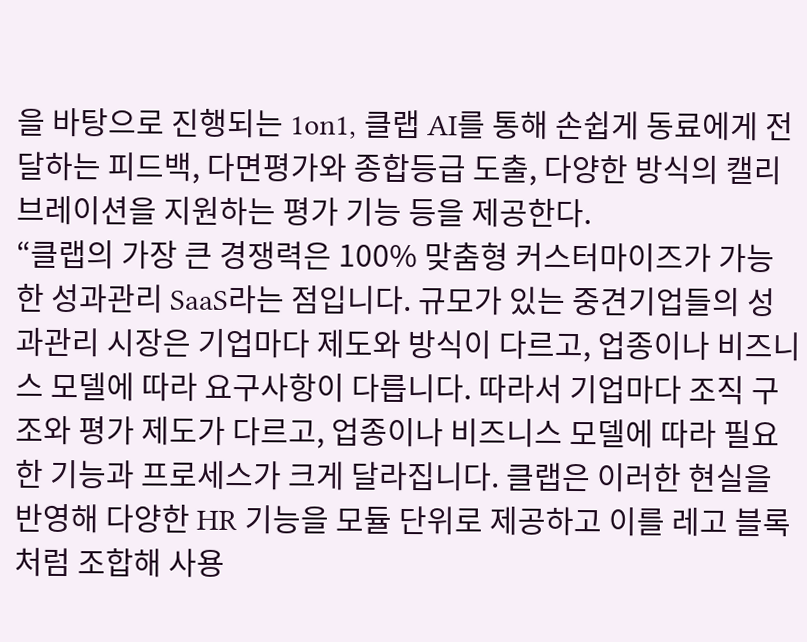을 바탕으로 진행되는 1on1, 클랩 AI를 통해 손쉽게 동료에게 전달하는 피드백, 다면평가와 종합등급 도출, 다양한 방식의 캘리브레이션을 지원하는 평가 기능 등을 제공한다.
“클랩의 가장 큰 경쟁력은 100% 맞춤형 커스터마이즈가 가능한 성과관리 SaaS라는 점입니다. 규모가 있는 중견기업들의 성과관리 시장은 기업마다 제도와 방식이 다르고, 업종이나 비즈니스 모델에 따라 요구사항이 다릅니다. 따라서 기업마다 조직 구조와 평가 제도가 다르고, 업종이나 비즈니스 모델에 따라 필요한 기능과 프로세스가 크게 달라집니다. 클랩은 이러한 현실을 반영해 다양한 HR 기능을 모듈 단위로 제공하고 이를 레고 블록처럼 조합해 사용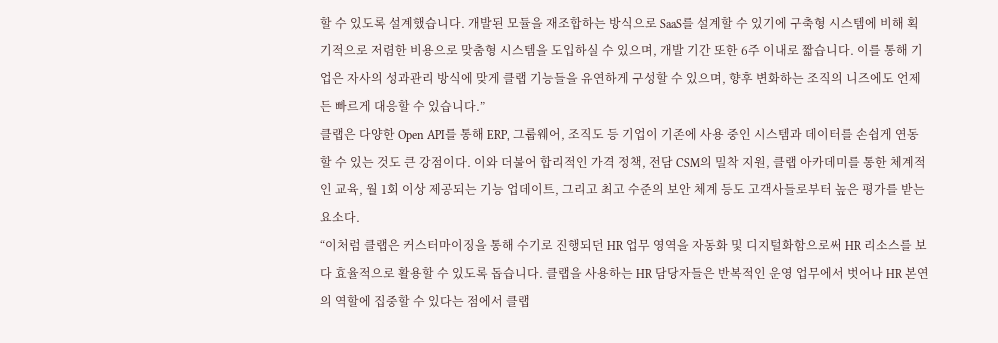할 수 있도록 설계했습니다. 개발된 모듈을 재조합하는 방식으로 SaaS를 설계할 수 있기에 구축형 시스템에 비해 획기적으로 저렴한 비용으로 맞춤형 시스템을 도입하실 수 있으며, 개발 기간 또한 6주 이내로 짧습니다. 이를 통해 기업은 자사의 성과관리 방식에 맞게 클랩 기능들을 유연하게 구성할 수 있으며, 향후 변화하는 조직의 니즈에도 언제든 빠르게 대응할 수 있습니다.”
클랩은 다양한 Open API를 통해 ERP, 그룹웨어, 조직도 등 기업이 기존에 사용 중인 시스템과 데이터를 손쉽게 연동할 수 있는 것도 큰 강점이다. 이와 더불어 합리적인 가격 정책, 전담 CSM의 밀착 지원, 클랩 아카데미를 통한 체계적인 교육, 월 1회 이상 제공되는 기능 업데이트, 그리고 최고 수준의 보안 체계 등도 고객사들로부터 높은 평가를 받는 요소다.
“이처럼 클랩은 커스터마이징을 통해 수기로 진행되던 HR 업무 영역을 자동화 및 디지털화함으로써 HR 리소스를 보다 효율적으로 활용할 수 있도록 돕습니다. 클랩을 사용하는 HR 담당자들은 반복적인 운영 업무에서 벗어나 HR 본연의 역할에 집중할 수 있다는 점에서 클랩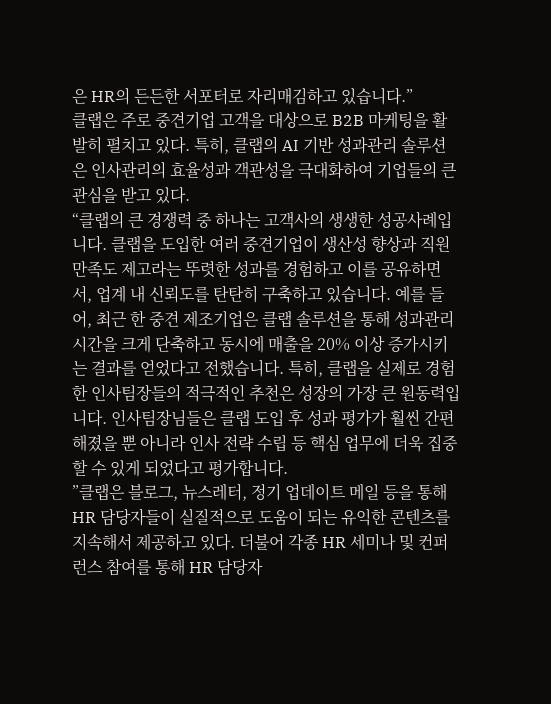은 HR의 든든한 서포터로 자리매김하고 있습니다.”
클랩은 주로 중견기업 고객을 대상으로 B2B 마케팅을 활발히 펼치고 있다. 특히, 클랩의 AI 기반 성과관리 솔루션은 인사관리의 효율성과 객관성을 극대화하여 기업들의 큰 관심을 받고 있다.
“클랩의 큰 경쟁력 중 하나는 고객사의 생생한 성공사례입니다. 클랩을 도입한 여러 중견기업이 생산성 향상과 직원 만족도 제고라는 뚜렷한 성과를 경험하고 이를 공유하면서, 업계 내 신뢰도를 탄탄히 구축하고 있습니다. 예를 들어, 최근 한 중견 제조기업은 클랩 솔루션을 통해 성과관리 시간을 크게 단축하고 동시에 매출을 20% 이상 증가시키는 결과를 얻었다고 전했습니다. 특히, 클랩을 실제로 경험한 인사팀장들의 적극적인 추천은 성장의 가장 큰 원동력입니다. 인사팀장님들은 클랩 도입 후 성과 평가가 훨씬 간편해졌을 뿐 아니라 인사 전략 수립 등 핵심 업무에 더욱 집중할 수 있게 되었다고 평가합니다.
”클랩은 블로그, 뉴스레터, 정기 업데이트 메일 등을 통해 HR 담당자들이 실질적으로 도움이 되는 유익한 콘텐츠를 지속해서 제공하고 있다. 더불어 각종 HR 세미나 및 컨퍼런스 참여를 통해 HR 담당자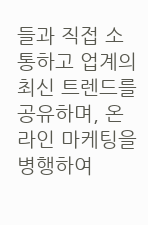들과 직접 소통하고 업계의 최신 트렌드를 공유하며, 온라인 마케팅을 병행하여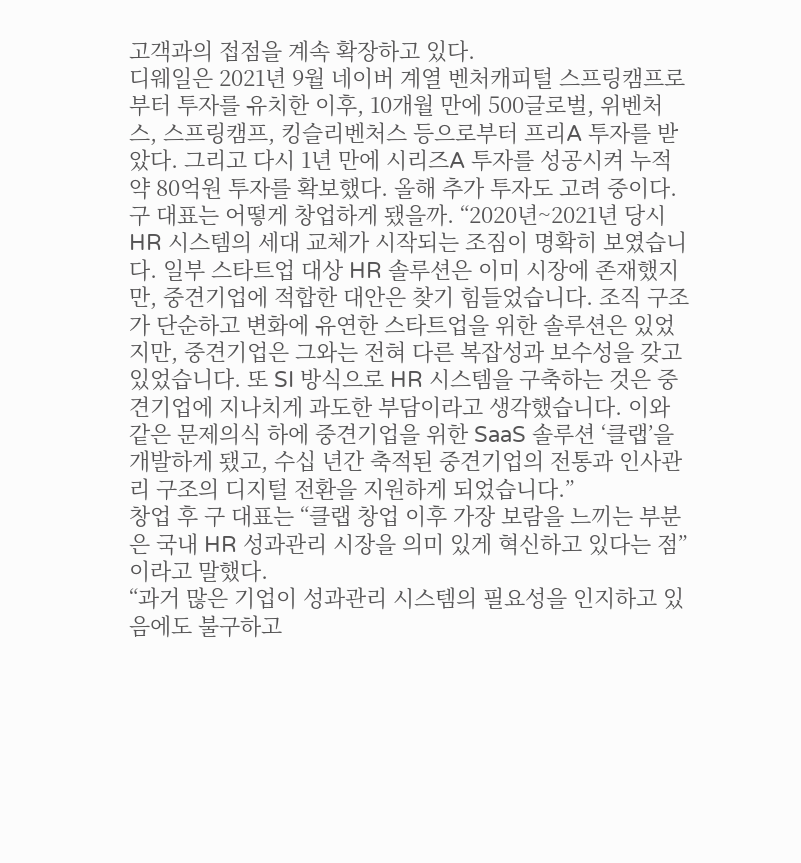고객과의 접점을 계속 확장하고 있다.
디웨일은 2021년 9월 네이버 계열 벤처캐피털 스프링캠프로부터 투자를 유치한 이후, 10개월 만에 500글로벌, 위벤처스, 스프링캠프, 킹슬리벤처스 등으로부터 프리A 투자를 받았다. 그리고 다시 1년 만에 시리즈A 투자를 성공시켜 누적 약 80억원 투자를 확보했다. 올해 추가 투자도 고려 중이다.
구 대표는 어떻게 창업하게 됐을까. “2020년~2021년 당시 HR 시스템의 세대 교체가 시작되는 조짐이 명확히 보였습니다. 일부 스타트업 대상 HR 솔루션은 이미 시장에 존재했지만, 중견기업에 적합한 대안은 찾기 힘들었습니다. 조직 구조가 단순하고 변화에 유연한 스타트업을 위한 솔루션은 있었지만, 중견기업은 그와는 전혀 다른 복잡성과 보수성을 갖고 있었습니다. 또 SI 방식으로 HR 시스템을 구축하는 것은 중견기업에 지나치게 과도한 부담이라고 생각했습니다. 이와 같은 문제의식 하에 중견기업을 위한 SaaS 솔루션 ‘클랩’을 개발하게 됐고, 수십 년간 축적된 중견기업의 전통과 인사관리 구조의 디지털 전환을 지원하게 되었습니다.”
창업 후 구 대표는 “클랩 창업 이후 가장 보람을 느끼는 부분은 국내 HR 성과관리 시장을 의미 있게 혁신하고 있다는 점”이라고 말했다.
“과거 많은 기업이 성과관리 시스템의 필요성을 인지하고 있음에도 불구하고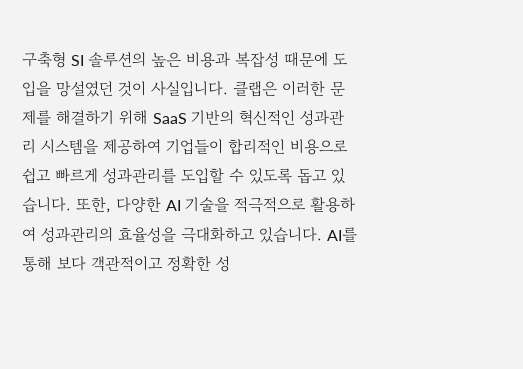구축형 SI 솔루션의 높은 비용과 복잡성 때문에 도입을 망설였던 것이 사실입니다. 클랩은 이러한 문제를 해결하기 위해 SaaS 기반의 혁신적인 성과관리 시스템을 제공하여 기업들이 합리적인 비용으로 쉽고 빠르게 성과관리를 도입할 수 있도록 돕고 있습니다. 또한, 다양한 AI 기술을 적극적으로 활용하여 성과관리의 효율성을 극대화하고 있습니다. AI를 통해 보다 객관적이고 정확한 성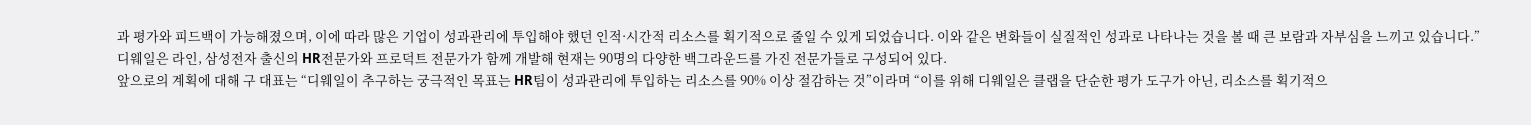과 평가와 피드백이 가능해졌으며, 이에 따라 많은 기업이 성과관리에 투입해야 했던 인적·시간적 리소스를 획기적으로 줄일 수 있게 되었습니다. 이와 같은 변화들이 실질적인 성과로 나타나는 것을 볼 때 큰 보람과 자부심을 느끼고 있습니다.”
디웨일은 라인, 삼성전자 출신의 HR전문가와 프로덕트 전문가가 함께 개발해 현재는 90명의 다양한 백그라운드를 가진 전문가들로 구성되어 있다.
앞으로의 계획에 대해 구 대표는 “디웨일이 추구하는 궁극적인 목표는 HR팀이 성과관리에 투입하는 리소스를 90% 이상 절감하는 것”이라며 “이를 위해 디웨일은 클랩을 단순한 평가 도구가 아닌, 리소스를 획기적으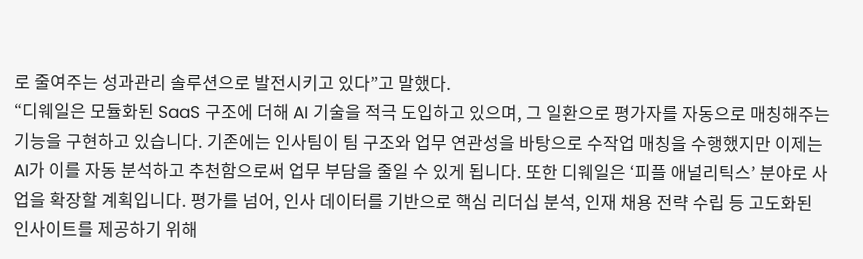로 줄여주는 성과관리 솔루션으로 발전시키고 있다”고 말했다.
“디웨일은 모듈화된 SaaS 구조에 더해 AI 기술을 적극 도입하고 있으며, 그 일환으로 평가자를 자동으로 매칭해주는 기능을 구현하고 있습니다. 기존에는 인사팀이 팀 구조와 업무 연관성을 바탕으로 수작업 매칭을 수행했지만 이제는 AI가 이를 자동 분석하고 추천함으로써 업무 부담을 줄일 수 있게 됩니다. 또한 디웨일은 ‘피플 애널리틱스’ 분야로 사업을 확장할 계획입니다. 평가를 넘어, 인사 데이터를 기반으로 핵심 리더십 분석, 인재 채용 전략 수립 등 고도화된 인사이트를 제공하기 위해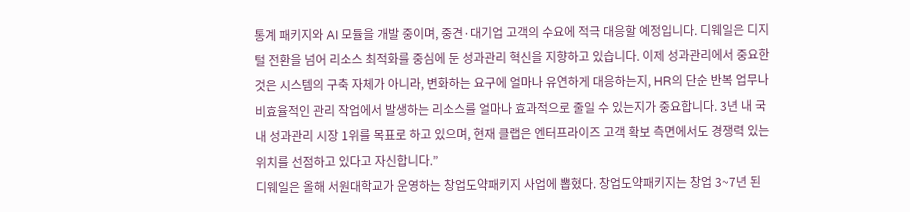통계 패키지와 AI 모듈을 개발 중이며, 중견·대기업 고객의 수요에 적극 대응할 예정입니다. 디웨일은 디지털 전환을 넘어 리소스 최적화를 중심에 둔 성과관리 혁신을 지향하고 있습니다. 이제 성과관리에서 중요한 것은 시스템의 구축 자체가 아니라, 변화하는 요구에 얼마나 유연하게 대응하는지, HR의 단순 반복 업무나 비효율적인 관리 작업에서 발생하는 리소스를 얼마나 효과적으로 줄일 수 있는지가 중요합니다. 3년 내 국내 성과관리 시장 1위를 목표로 하고 있으며, 현재 클랩은 엔터프라이즈 고객 확보 측면에서도 경쟁력 있는 위치를 선점하고 있다고 자신합니다.”
디웨일은 올해 서원대학교가 운영하는 창업도약패키지 사업에 뽑혔다. 창업도약패키지는 창업 3~7년 된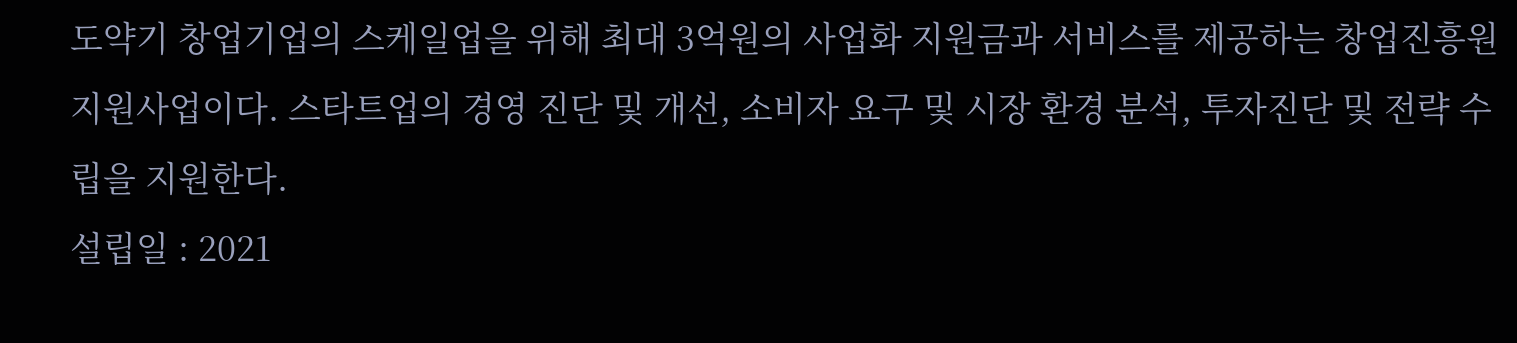도약기 창업기업의 스케일업을 위해 최대 3억원의 사업화 지원금과 서비스를 제공하는 창업진흥원 지원사업이다. 스타트업의 경영 진단 및 개선, 소비자 요구 및 시장 환경 분석, 투자진단 및 전략 수립을 지원한다.
설립일 : 2021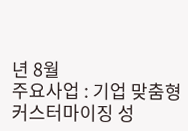년 8월
주요사업 : 기업 맞춤형 커스터마이징 성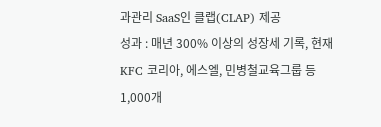과관리 SaaS인 클랩(CLAP) 제공
성과 : 매년 300% 이상의 성장세 기록, 현재 KFC 코리아, 에스엘, 민병철교육그룹 등 1,000개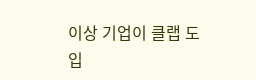이상 기업이 클랩 도입